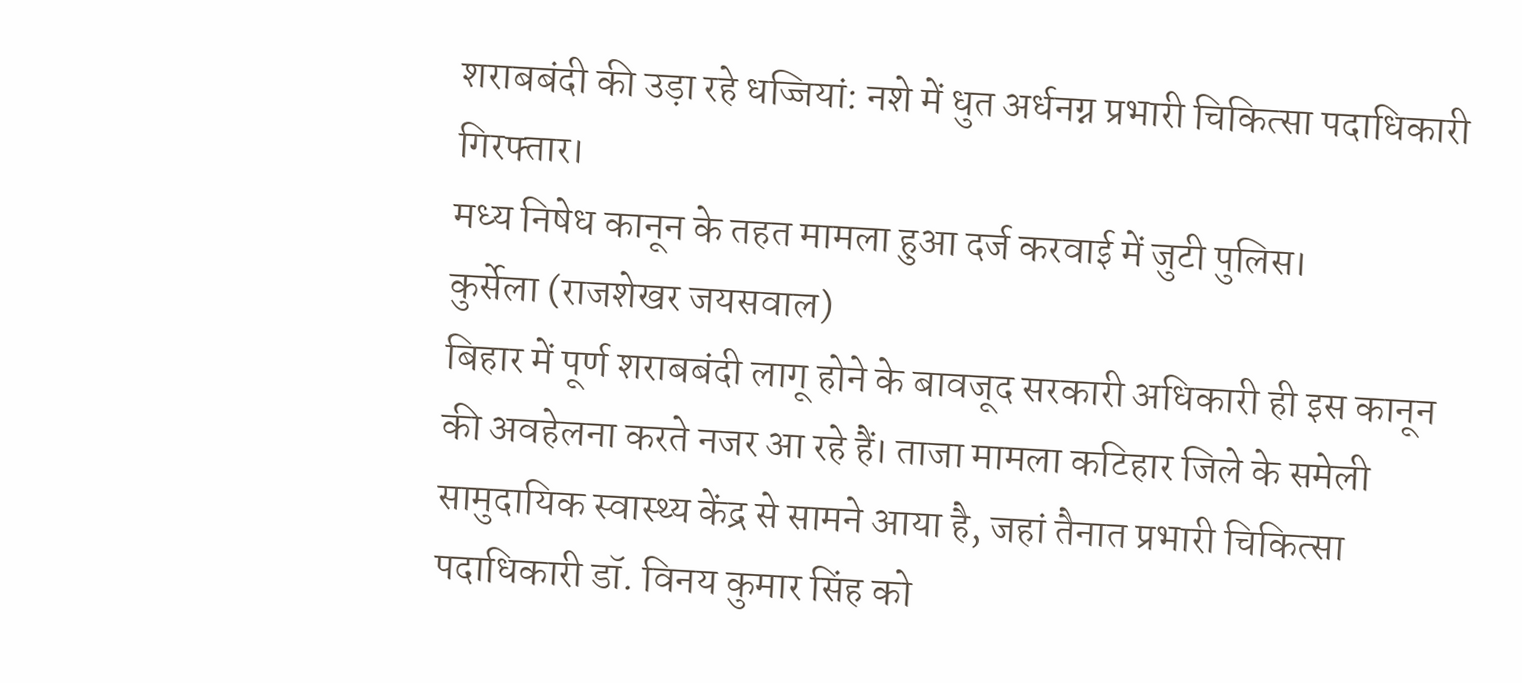शराबबंदी की उड़ा रहे धज्जियां: नशे में धुत अर्धनग्न प्रभारी चिकित्सा पदाधिकारी गिरफ्तार।
मध्य निषेध कानून के तहत मामला हुआ दर्ज करवाई में जुटी पुलिस।
कुर्सेला (राजशेखर जयसवाल)
बिहार में पूर्ण शराबबंदी लागू होने के बावजूद सरकारी अधिकारी ही इस कानून की अवहेलना करते नजर आ रहे हैं। ताजा मामला कटिहार जिले के समेली सामुदायिक स्वास्थ्य केंद्र से सामने आया है, जहां तैनात प्रभारी चिकित्सा पदाधिकारी डॉ. विनय कुमार सिंह को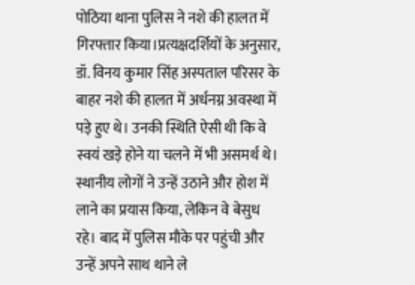पोठिया थाना पुलिस ने नशे की हालत में गिरफ्तार किया।प्रत्यक्षदर्शियों के अनुसार, डॉ. विनय कुमार सिंह अस्पताल परिसर के बाहर नशे की हालत में अर्धनग्न अवस्था में पड़े हुए थे। उनकी स्थिति ऐसी थी कि वे स्वयं खड़े होने या चलने में भी असमर्थ थे। स्थानीय लोगों ने उन्हें उठाने और होश में लाने का प्रयास किया, लेकिन वे बेसुध रहे। बाद में पुलिस मौके पर पहुंची और उन्हें अपने साथ थाने ले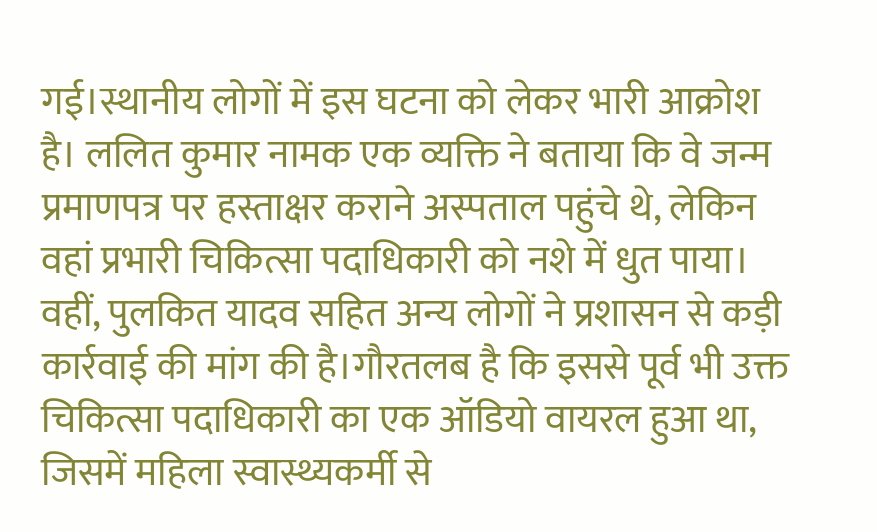गई।स्थानीय लोगों में इस घटना को लेकर भारी आक्रोश है। ललित कुमार नामक एक व्यक्ति ने बताया कि वे जन्म प्रमाणपत्र पर हस्ताक्षर कराने अस्पताल पहुंचे थे, लेकिन वहां प्रभारी चिकित्सा पदाधिकारी को नशे में धुत पाया। वहीं, पुलकित यादव सहित अन्य लोगों ने प्रशासन से कड़ी कार्रवाई की मांग की है।गौरतलब है कि इससे पूर्व भी उक्त चिकित्सा पदाधिकारी का एक ऑडियो वायरल हुआ था, जिसमें महिला स्वास्थ्यकर्मी से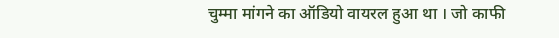चुम्मा मांगने का ऑडियो वायरल हुआ था । जो काफी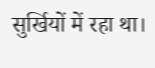सुर्खियों में रहा था।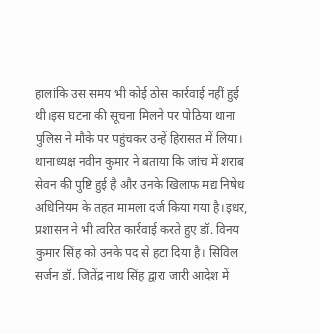हालांकि उस समय भी कोई ठोस कार्रवाई नहीं हुई थी।इस घटना की सूचना मिलने पर पोठिया थाना पुलिस ने मौके पर पहुंचकर उन्हें हिरासत में लिया। थानाध्यक्ष नवीन कुमार ने बताया कि जांच में शराब सेवन की पुष्टि हुई है और उनके खिलाफ मद्य निषेध अधिनियम के तहत मामला दर्ज किया गया है।इधर, प्रशासन ने भी त्वरित कार्रवाई करते हुए डॉ. विनय कुमार सिंह को उनके पद से हटा दिया है। सिविल सर्जन डॉ. जितेंद्र नाथ सिंह द्वारा जारी आदेश में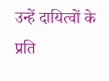उन्हें दायित्वों के प्रति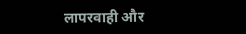लापरवाही और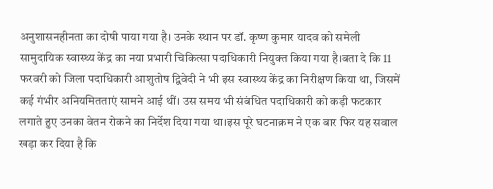अनुशासनहीनता का दोषी पाया गया है। उनके स्थान पर डॉ. कृष्ण कुमार यादव को समेली सामुदायिक स्वास्थ्य केंद्र का नया प्रभारी चिकित्सा पदाधिकारी नियुक्त किया गया है।बता दे कि 11 फरवरी को जिला पदाधिकारी आशुतोष द्विवेदी ने भी इस स्वास्थ्य केंद्र का निरीक्षण किया था, जिसमें कई गंभीर अनियमितताएं सामने आई थीं। उस समय भी संबंधित पदाधिकारी को कड़ी फटकार लगाते हुए उनका वेतन रोकने का निर्देश दिया गया था।इस पूरे घटनाक्रम ने एक बार फिर यह सवाल खड़ा कर दिया है कि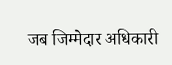जब जिम्मेदार अधिकारी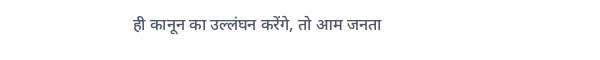ही कानून का उल्लंघन करेंगे, तो आम जनता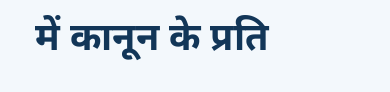में कानून के प्रति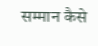सम्मान कैसे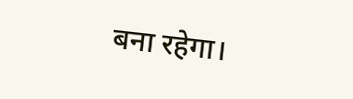बना रहेगा।